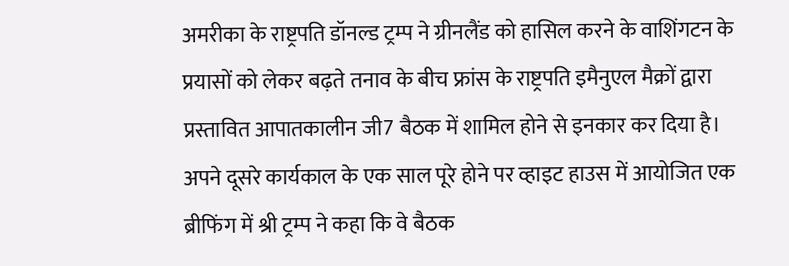अमरीका के राष्ट्रपति डॉनल्ड ट्रम्प ने ग्रीनलैंड को हासिल करने के वाशिंगटन के प्रयासों को लेकर बढ़ते तनाव के बीच फ्रांस के राष्ट्रपति इमैनुएल मैक्रों द्वारा प्रस्तावित आपातकालीन जी7 बैठक में शामिल होने से इनकार कर दिया है। अपने दूसरे कार्यकाल के एक साल पूरे होने पर व्हाइट हाउस में आयोजित एक ब्रीफिंग में श्री ट्रम्प ने कहा कि वे बैठक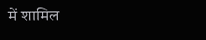में शामिल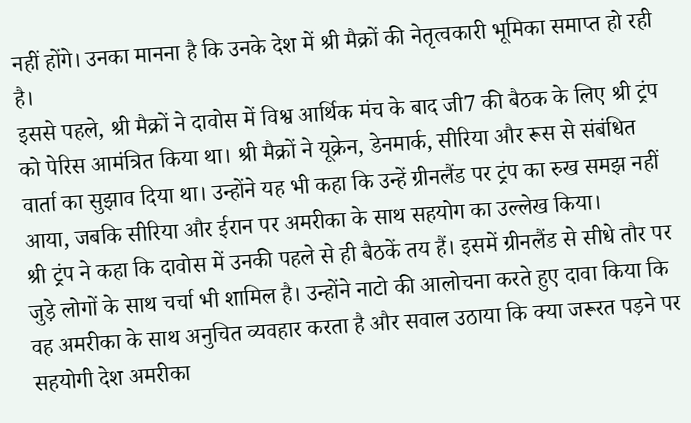नहीं होंगे। उनका मानना है कि उनके देश में श्री मैक्रों की नेतृत्वकारी भूमिका समाप्त हो रही है।
इससे पहले, श्री मैक्रों ने दावोस में विश्व आर्थिक मंच के बाद जी7 की बैठक के लिए श्री ट्रंप को पेरिस आमंत्रित किया था। श्री मैक्रों ने यूक्रेन, डेनमार्क, सीरिया और रूस से संबंधित वार्ता का सुझाव दिया था। उन्होंने यह भी कहा कि उन्हें ग्रीनलैंड पर ट्रंप का रुख समझ नहीं आया, जबकि सीरिया और ईरान पर अमरीका के साथ सहयोग का उल्लेख किया।
श्री ट्रंप ने कहा कि दावोस में उनकी पहले से ही बैठकें तय हैं। इसमें ग्रीनलैंड से सीधे तौर पर जुड़े लोगों के साथ चर्चा भी शामिल है। उन्होंने नाटो की आलोचना करते हुए दावा किया कि वह अमरीका के साथ अनुचित व्यवहार करता है और सवाल उठाया कि क्या जरूरत पड़ने पर सहयोगी देश अमरीका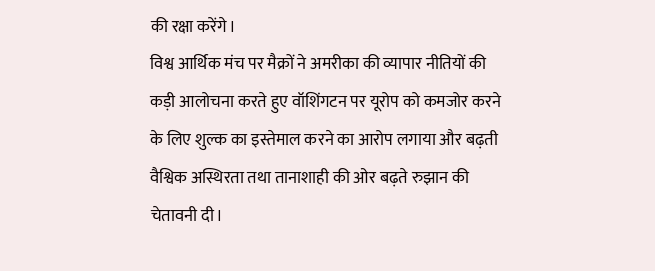की रक्षा करेंगे।
विश्व आर्थिक मंच पर मैक्रों ने अमरीका की व्यापार नीतियों की कड़ी आलोचना करते हुए वॉशिंगटन पर यूरोप को कमजोर करने के लिए शुल्क का इस्तेमाल करने का आरोप लगाया और बढ़ती वैश्विक अस्थिरता तथा तानाशाही की ओर बढ़ते रुझान की चेतावनी दी।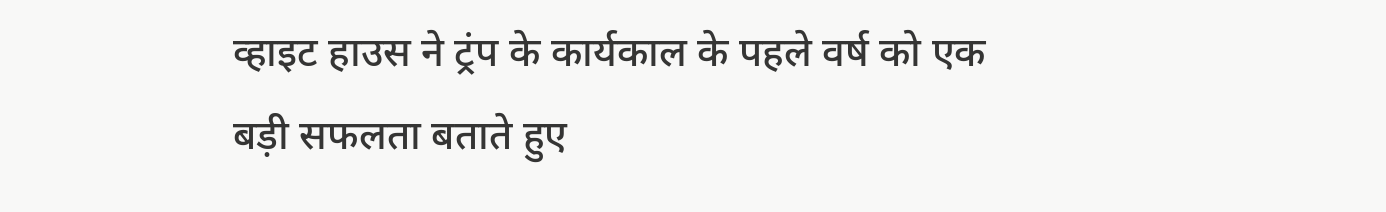व्हाइट हाउस ने ट्रंप के कार्यकाल के पहले वर्ष को एक बड़ी सफलता बताते हुए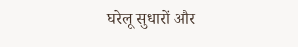घरेलू सुधारों और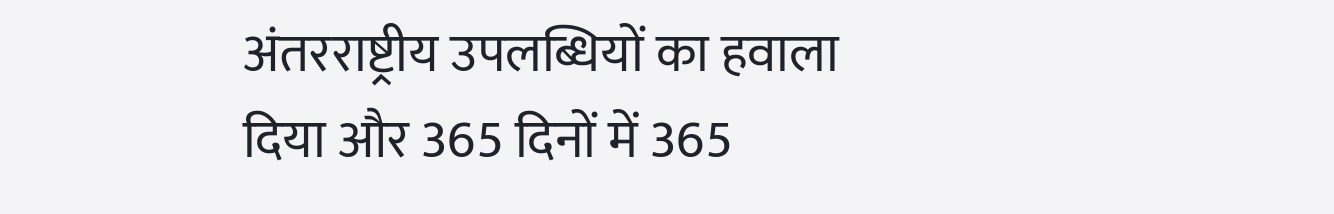अंतरराष्ट्रीय उपलब्धियों का हवाला दिया और 365 दिनों में 365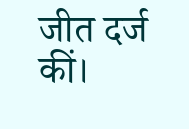जीत दर्ज कीं।